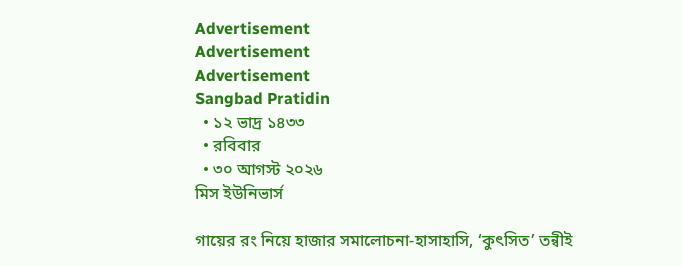Advertisement
Advertisement
Advertisement
Sangbad Pratidin
  • ১২ ভাদ্র ১৪৩৩
  • রবিবার
  • ৩০ আগস্ট ২০২৬
মিস ইউনিভার্স

গায়ের রং নিয়ে হাজার সমালোচনা-হাসাহাসি, ‘কুৎসিত’ তন্বীই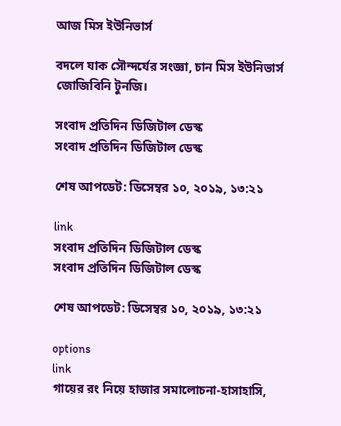আজ মিস ইউনিভার্স

বদলে যাক সৌন্দর্যের সংজ্ঞা, চান মিস ইউনিভার্স জোজিবিনি টুনজি।

সংবাদ প্রতিদিন ডিজিটাল ডেস্ক
সংবাদ প্রতিদিন ডিজিটাল ডেস্ক

শেষ আপডেট: ডিসেম্বর ১০, ২০১৯, ১৩:২১

link
সংবাদ প্রতিদিন ডিজিটাল ডেস্ক
সংবাদ প্রতিদিন ডিজিটাল ডেস্ক

শেষ আপডেট: ডিসেম্বর ১০, ২০১৯, ১৩:২১

options
link
গায়ের রং নিয়ে হাজার সমালোচনা-হাসাহাসি,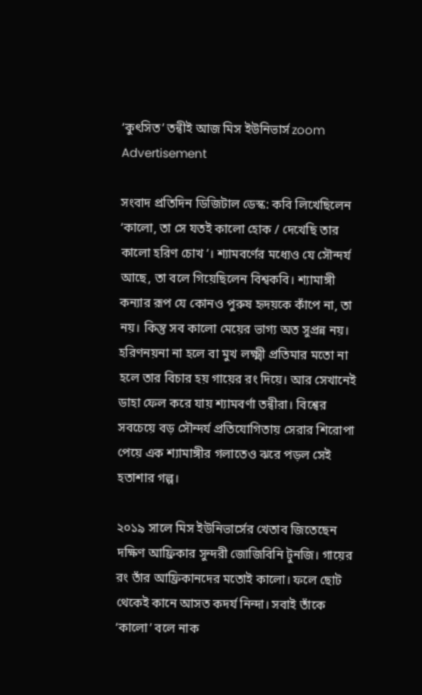‘কুৎসিত’ তন্বীই আজ মিস ইউনিভার্স zoom
Advertisement

সংবাদ প্রতিদিন ডিজিটাল ডেস্ক: কবি লিখেছিলেন ‘কালো, তা সে যতই কালো হোক / দেখেছি তার কালো হরিণ চোখ’। শ্যামবর্ণের মধ্যেও যে সৌন্দর্য আছে, তা বলে গিয়েছিলেন বিশ্বকবি। শ্যামাঙ্গী কন্যার রূপ যে কোনও পুরুষ হৃদয়কে কাঁপে না, তা নয়। কিন্তু সব কালো মেয়ের ভাগ্য অত সুপ্রন্ন নয়। হরিণনয়না না হলে বা মুখ লক্ষ্মী প্রতিমার মতো না হলে তার বিচার হয় গায়ের রং দিয়ে। আর সেখানেই ডাহা ফেল করে যায় শ্যামবর্ণা তন্বীরা। বিশ্বের সবচেয়ে বড় সৌন্দর্য প্রতিযোগিতায় সেরার শিরোপা পেয়ে এক শ্যামাঙ্গীর গলাতেও ঝরে পড়ল সেই হতাশার গল্প।

২০১৯ সালে মিস ইউনিভার্সের খেতাব জিতেছেন দক্ষিণ আফ্রিকার সুন্দরী জোজিবিনি টুনজি। গায়ের রং তাঁর আফ্রিকানদের মতোই কালো। ফলে ছোট থেকেই কানে আসত কদর্য নিন্দা। সবাই তাঁকে ‘কালো’ বলে নাক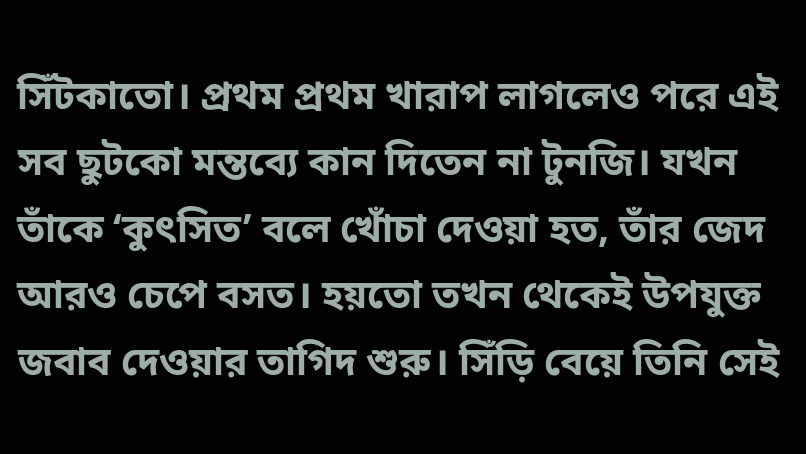সিঁটকাতো। প্রথম প্রথম খারাপ লাগলেও পরে এই সব ছুটকো মন্তব্যে কান দিতেন না টুনজি। যখন তাঁকে ‘কুৎসিত’ বলে খোঁচা দেওয়া হত, তাঁর জেদ আরও চেপে বসত। হয়তো তখন থেকেই উপযুক্ত জবাব দেওয়ার তাগিদ শুরু। সিঁড়ি বেয়ে তিনি সেই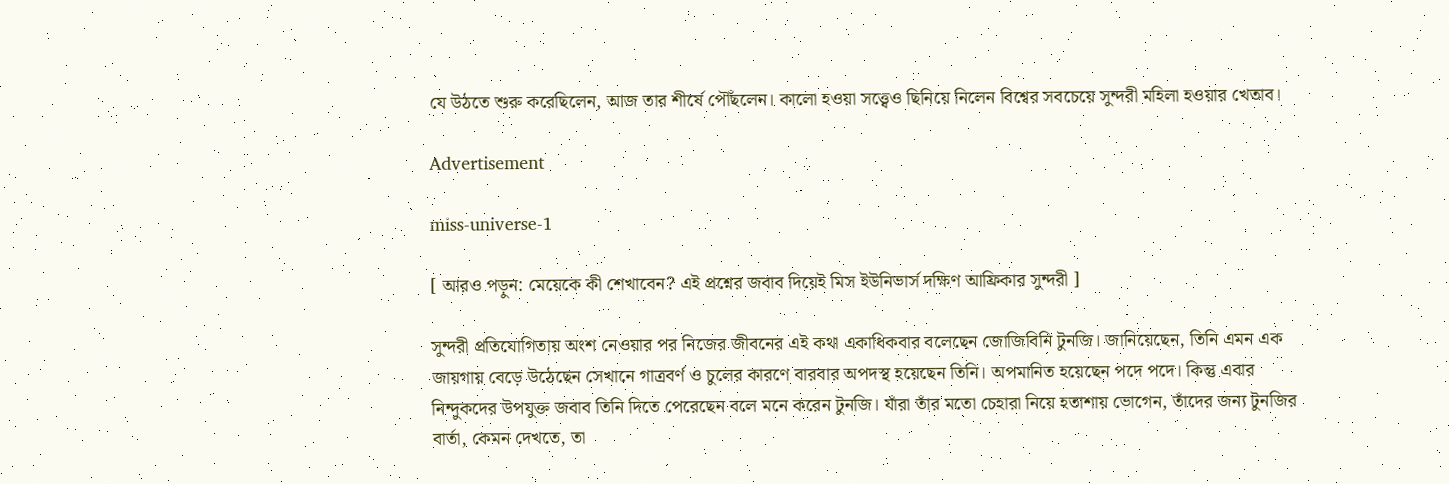যে উঠতে শুরু করেছিলেন, আজ তার শীর্ষে পৌঁছলেন। কালো হওয়া সত্ত্বেও ছিনিয়ে নিলেন বিশ্বের সবচেয়ে সুন্দরী মহিলা হওয়ার খেতাব।

Advertisement

miss-universe-1

[ আরও পড়ুন: মেয়েকে কী শেখাবেন? এই প্রশ্নের জবাব দিয়েই মিস ইউনিভার্স দক্ষিণ আফ্রিকার সুন্দরী ]

সুন্দরী প্রতিযোগিতায় অংশ নেওয়ার পর নিজের জীবনের এই কথা একাধিকবার বলেছেন জোজিবিনি টুনজি। জানিয়েছেন, তিনি এমন এক জায়গায় বেড়ে উঠেছেন সেখানে গাত্রবর্ণ ও চুলের কারণে বারবার অপদস্থ হয়েছেন তিনি। অপমানিত হয়েছেন পদে পদে। কিন্তু এবার নিন্দুকদের উপযুক্ত জবাব তিনি দিতে পেরেছেন বলে মনে করেন টুনজি। যাঁরা তাঁর মতো চেহারা নিয়ে হতাশায় ভোগেন, তাঁদের জন্য টুনজির বার্তা, কেমন দেখতে, তা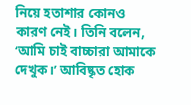নিয়ে হতাশার কোনও কারণ নেই। তিনি বলেন, ‘আমি চাই বাচ্চারা আমাকে দেখুক।’ আবিষ্কৃত হোক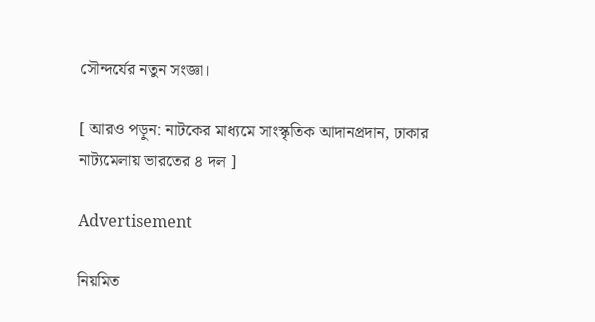সৌন্দর্যের নতুন সংজ্ঞা।

[ আরও পড়ুন: নাটকের মাধ্যমে সাংস্কৃতিক আদানপ্রদান, ঢাকার নাট্যমেলায় ভারতের ৪ দল ]

Advertisement

নিয়মিত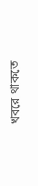খবরে থাকতে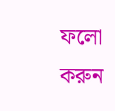ফলো করুন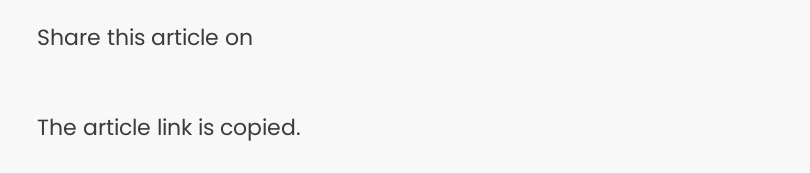Share this article on

The article link is copied.